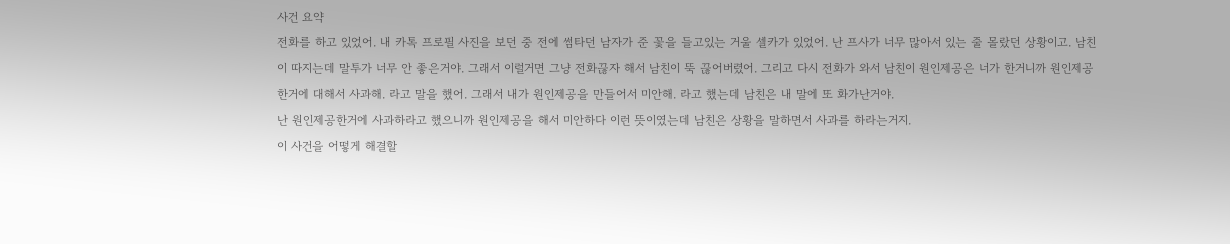사건 요약
전화를 하고 있었어. 내 카톡 프로필 사진을 보던 중 전에 썸타던 남자가 준 꽃을 들고있는 거울 셀카가 있었어. 난 프사가 너무 많아서 있는 줄 몰랐던 상황이고. 남친이 따지는데 말투가 너무 안 좋은거야. 그래서 이럴거면 그냥 전화끊자 해서 남친이 뚝 끊어버렸어. 그리고 다시 전화가 와서 남친이 원인제공은 너가 한거니까 원인제공한거에 대해서 사과해. 라고 말을 했어. 그래서 내가 원인제공을 만들어서 미안해. 라고 했는데 남친은 내 말에 또 화가난거야.
난 원인제공한거에 사과하라고 했으니까 원인제공을 해서 미안하다 이런 뜻이였는데 남친은 상황을 말하면서 사과를 하라는거지.
이 사건을 어떻게 해결할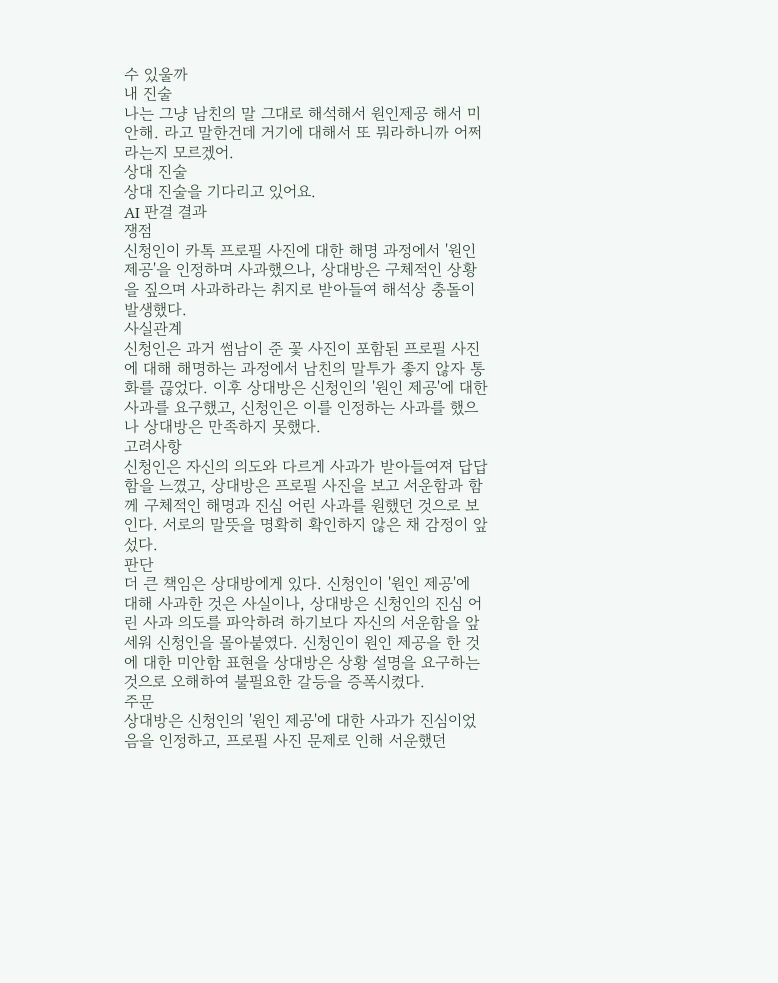수 있울까
내 진술
나는 그냥 남친의 말 그대로 해석해서 원인제공 해서 미안해. 라고 말한건데 거기에 대해서 또 뭐라하니까 어쩌라는지 모르겠어.
상대 진술
상대 진술을 기다리고 있어요.
AI 판결 결과
쟁점
신청인이 카톡 프로필 사진에 대한 해명 과정에서 '원인 제공'을 인정하며 사과했으나, 상대방은 구체적인 상황을 짚으며 사과하라는 취지로 받아들여 해석상 충돌이 발생했다.
사실관계
신청인은 과거 썸남이 준 꽃 사진이 포함된 프로필 사진에 대해 해명하는 과정에서 남친의 말투가 좋지 않자 통화를 끊었다. 이후 상대방은 신청인의 '원인 제공'에 대한 사과를 요구했고, 신청인은 이를 인정하는 사과를 했으나 상대방은 만족하지 못했다.
고려사항
신청인은 자신의 의도와 다르게 사과가 받아들여져 답답함을 느꼈고, 상대방은 프로필 사진을 보고 서운함과 함께 구체적인 해명과 진심 어린 사과를 원했던 것으로 보인다. 서로의 말뜻을 명확히 확인하지 않은 채 감정이 앞섰다.
판단
더 큰 책임은 상대방에게 있다. 신청인이 '원인 제공'에 대해 사과한 것은 사실이나, 상대방은 신청인의 진심 어린 사과 의도를 파악하려 하기보다 자신의 서운함을 앞세워 신청인을 몰아붙였다. 신청인이 원인 제공을 한 것에 대한 미안함 표현을 상대방은 상황 설명을 요구하는 것으로 오해하여 불필요한 갈등을 증폭시켰다.
주문
상대방은 신청인의 '원인 제공'에 대한 사과가 진심이었음을 인정하고, 프로필 사진 문제로 인해 서운했던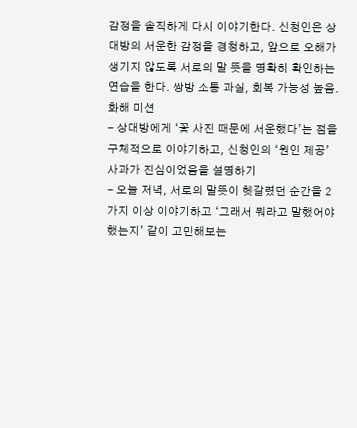감정을 솔직하게 다시 이야기한다. 신청인은 상대방의 서운한 감정을 경청하고, 앞으로 오해가 생기지 않도록 서로의 말 뜻을 명확히 확인하는 연습을 한다. 쌍방 소통 과실, 회복 가능성 높음.
화해 미션
- 상대방에게 ‘꽃 사진 때문에 서운했다’는 점을 구체적으로 이야기하고, 신청인의 ‘원인 제공’ 사과가 진심이었음을 설명하기
- 오늘 저녁, 서로의 말뜻이 헷갈렸던 순간을 2가지 이상 이야기하고 ‘그래서 뭐라고 말했어야 했는지’ 같이 고민해보는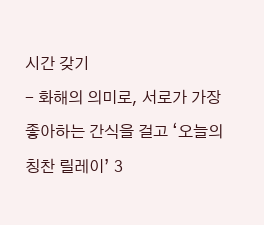시간 갖기
- 화해의 의미로, 서로가 가장 좋아하는 간식을 걸고 ‘오늘의 칭찬 릴레이’ 3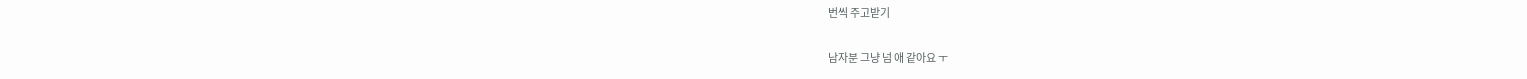번씩 주고받기

남자분 그냥 넘 애 같아요 ㅜ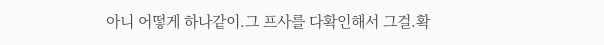아니 어떻게 하나같이.그 프사를 다확인해서 그걸.확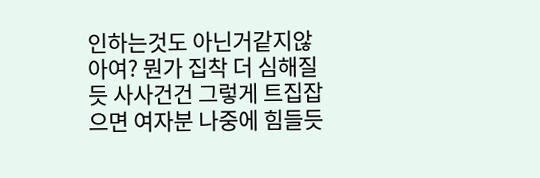인하는것도 아닌거같지않아여? 뭔가 집착 더 심해질듯 사사건건 그렇게 트집잡으면 여자분 나중에 힘들듯